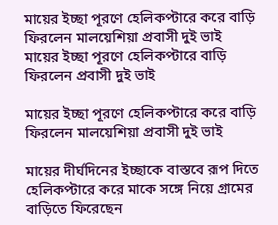মায়ের ইচ্ছা পূরণে হেলিকপ্টারে করে বাড়ি ফিরলেন মালয়েশিয়া প্রবাসী দুই ভাই
মায়ের ইচ্ছা পূরণে হেলিকপ্টারে বাড়ি ফিরলেন প্রবাসী দুই ভাই

মায়ের ইচ্ছা পূরণে হেলিকপ্টারে করে বাড়ি ফিরলেন মালয়েশিয়া প্রবাসী দুই ভাই

মায়ের দীর্ঘদিনের ইচ্ছাকে বাস্তবে রূপ দিতে হেলিকপ্টারে করে মাকে সঙ্গে নিয়ে গ্রামের বাড়িতে ফিরেছেন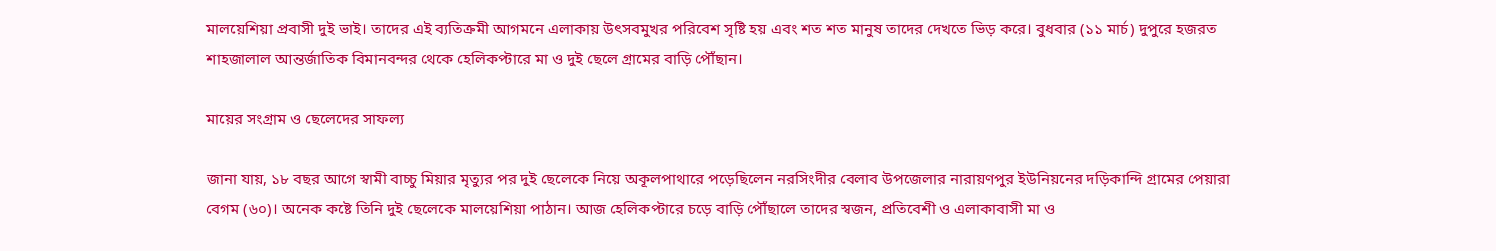মালয়েশিয়া প্রবাসী দুই ভাই। তাদের এই ব্যতিক্রমী আগমনে এলাকায় উৎসবমুখর পরিবেশ সৃষ্টি হয় এবং শত শত মানুষ তাদের দেখতে ভিড় করে। বুধবার (১১ মার্চ) দুপুরে হজরত শাহজালাল আন্তর্জাতিক বিমানবন্দর থেকে হেলিকপ্টারে মা ও দুই ছেলে গ্রামের বাড়ি পৌঁছান।

মায়ের সংগ্রাম ও ছেলেদের সাফল্য

জানা যায়, ১৮ বছর আগে স্বামী বাচ্চু মিয়ার মৃত্যুর পর দুই ছেলেকে নিয়ে অকূলপাথারে পড়েছিলেন নরসিংদীর বেলাব উপজেলার নারায়ণপুর ইউনিয়নের দড়িকান্দি গ্রামের পেয়ারা বেগম (৬০)। অনেক কষ্টে তিনি দুই ছেলেকে মালয়েশিয়া পাঠান। আজ হেলিকপ্টারে চড়ে বাড়ি পৌঁছালে তাদের স্বজন, প্রতিবেশী ও এলাকাবাসী মা ও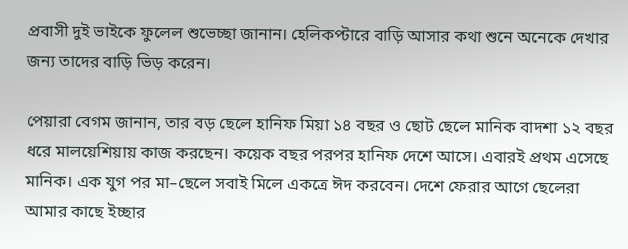প্রবাসী দুই ভাইকে ফুলেল শুভেচ্ছা জানান। হেলিকপ্টারে বাড়ি আসার কথা শুনে অনেকে দেখার জন্য তাদের বাড়ি ভিড় করেন।

পেয়ারা বেগম জানান, তার বড় ছেলে হানিফ মিয়া ১৪ বছর ও ছোট ছেলে মানিক বাদশা ১২ বছর ধরে মালয়েশিয়ায় কাজ করছেন। কয়েক বছর পরপর হানিফ দেশে আসে। এবারই প্রথম এসেছে মানিক। এক যুগ পর মা–ছেলে সবাই মিলে একত্রে ঈদ করবেন। দেশে ফেরার আগে ছেলেরা আমার কাছে ইচ্ছার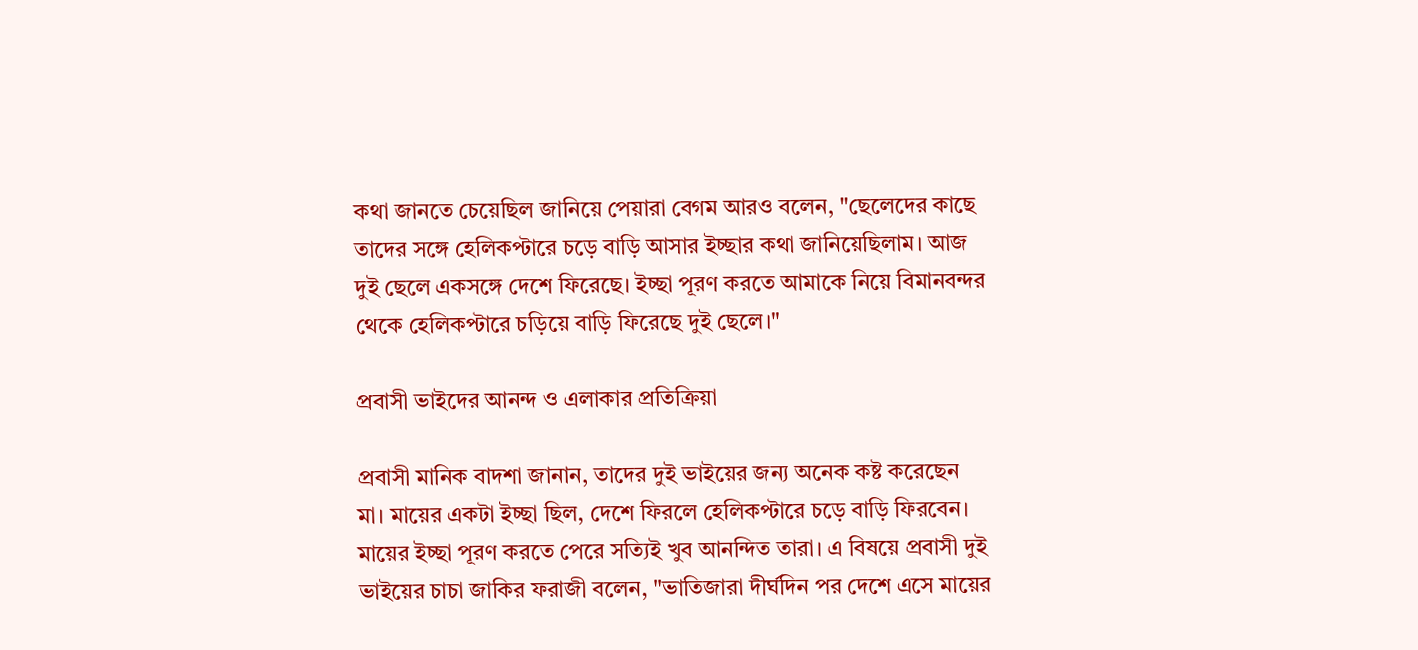কথা জানতে চেয়েছিল জানিয়ে পেয়ারা বেগম আরও বলেন, "ছেলেদের কাছে তাদের সঙ্গে হেলিকপ্টারে চড়ে বাড়ি আসার ইচ্ছার কথা জানিয়েছিলাম। আজ দুই ছেলে একসঙ্গে দেশে ফিরেছে। ইচ্ছা পূরণ করতে আমাকে নিয়ে বিমানবন্দর থেকে হেলিকপ্টারে চড়িয়ে বাড়ি ফিরেছে দুই ছেলে।"

প্রবাসী ভাইদের আনন্দ ও এলাকার প্রতিক্রিয়া

প্রবাসী মানিক বাদশা জানান, তাদের দুই ভাইয়ের জন্য অনেক কষ্ট করেছেন মা। মায়ের একটা ইচ্ছা ছিল, দেশে ফিরলে হেলিকপ্টারে চড়ে বাড়ি ফিরবেন। মায়ের ইচ্ছা পূরণ করতে পেরে সত্যিই খুব আনন্দিত তারা। এ বিষয়ে প্রবাসী দুই ভাইয়ের চাচা জাকির ফরাজী বলেন, "ভাতিজারা দীর্ঘদিন পর দেশে এসে মায়ের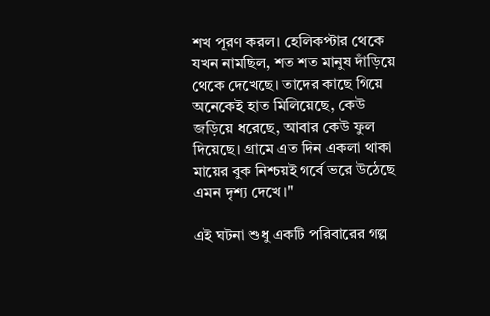শখ পূরণ করল। হেলিকপ্টার থেকে যখন নামছিল, শত শত মানুষ দাঁড়িয়ে থেকে দেখেছে। তাদের কাছে গিয়ে অনেকেই হাত মিলিয়েছে, কেউ জড়িয়ে ধরেছে, আবার কেউ ফুল দিয়েছে। গ্রামে এত দিন একলা থাকা মায়ের বুক নিশ্চয়ই গর্বে ভরে উঠেছে এমন দৃশ্য দেখে।"

এই ঘটনা শুধু একটি পরিবারের গল্প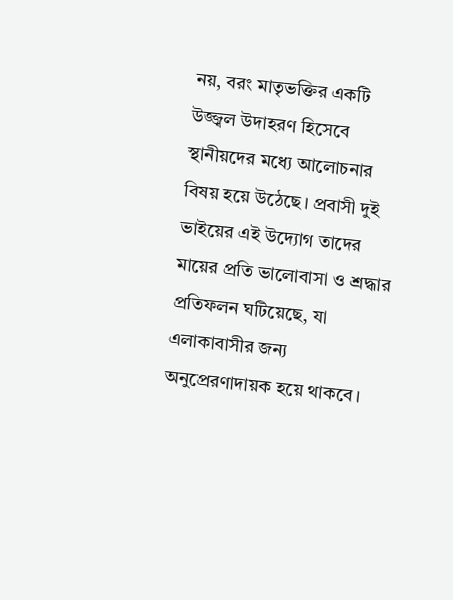নয়, বরং মাতৃভক্তির একটি উজ্জ্বল উদাহরণ হিসেবে স্থানীয়দের মধ্যে আলোচনার বিষয় হয়ে উঠেছে। প্রবাসী দুই ভাইয়ের এই উদ্যোগ তাদের মায়ের প্রতি ভালোবাসা ও শ্রদ্ধার প্রতিফলন ঘটিয়েছে, যা এলাকাবাসীর জন্য অনুপ্রেরণাদায়ক হয়ে থাকবে।